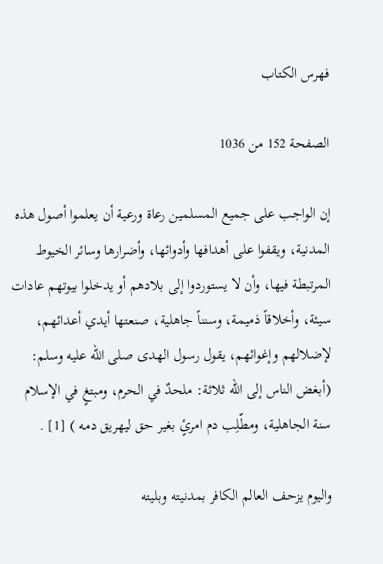فهرس الكتاب

الصفحة 152 من 1036

إن الواجب على جميع المسلمين رعاة ورعية أن يعلموا أصول هذه المدنية، ويقفوا على أهدافها وأدوائها، وأضرارها وسائر الخيوط المرتبطة فيها، وأن لا يستوردوا إلى بلادهم أو يدخلوا بيوتهم عادات سيئة، وأخلاقاً ذميمة، وسنناً جاهلية، صنعتها أيدي أعدائهم، لإضلالهم وإغوائهم، يقول رسول الهدى صلى الله عليه وسلم: (أبغض الناس إلى الله ثلاثة: ملحدٌ في الحرم، ومبتغٍ في الإسلام سنة الجاهلية، ومطّلِب دم امرئٍ بغير حق ليهريق دمه ) [1] .

واليوم يزحف العالم الكافر بمدنيته وبليته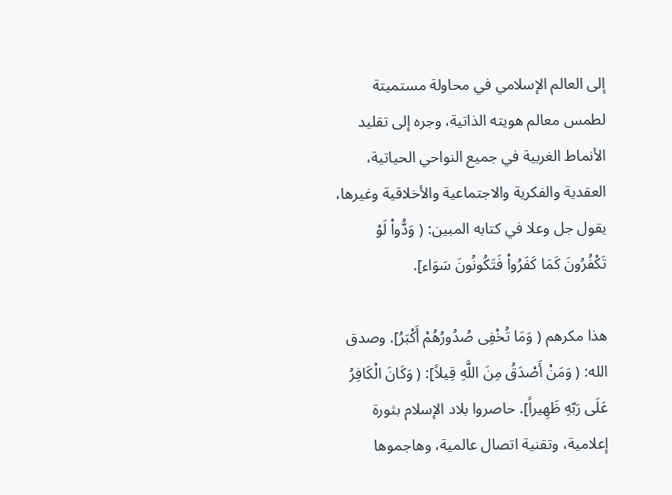إلى العالم الإسلامي في محاولة مستميتة لطمس معالم هويته الذاتية، وجره إلى تقليد الأنماط الغربية في جميع النواحي الحياتية، العقدية والفكرية والاجتماعية والأخلاقية وغيرها، يقول جل وعلا في كتابه المبين: ( وَدُّواْ لَوْ تَكْفُرُونَ كَمَا كَفَرُواْ فَتَكُونُونَ سَوَاء].

هذا مكرهم ( وَمَا تُخْفِى صُدُورُهُمْ أَكْبَرُ]. وصدق الله: ( وَمَنْ أَصْدَقُ مِنَ اللَّهِ قِيلاً]: ( وَكَانَ الْكَافِرُ عَلَى رَبّهِ ظَهِيراً]. حاصروا بلاد الإسلام بثورة إعلامية، وتقنية اتصال عالمية، وهاجموها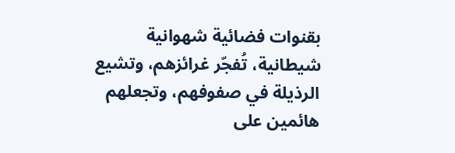بقنوات فضائية شهوانية شيطانية، تُفجّر غرائزهم، وتشيع الرذيلة في صفوفهم، وتجعلهم هائمين على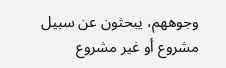وجوههم، يبحثون عن سبيل مشروع أو غير مشروع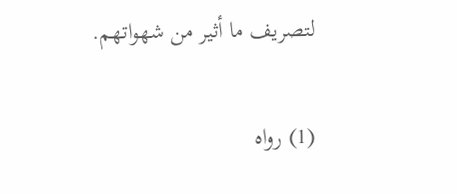لتصريف ما أثير من شهواتهم.

(1) رواه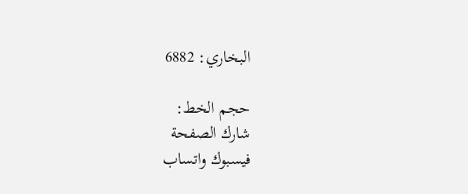البخاري: 6882

حجم الخط:
شارك الصفحة
فيسبوك واتساب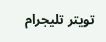تويتر تليجرام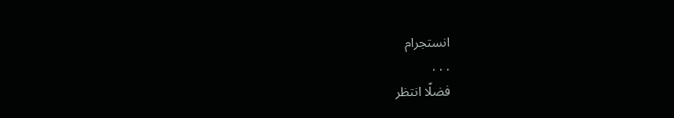انستجرام
. . .
فضلًا انتظر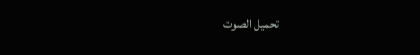تحميل الصوت